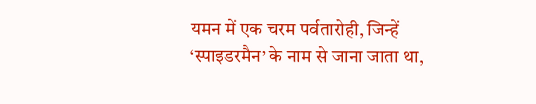यमन में एक चरम पर्वतारोही, जिन्हें ‘स्पाइडरमैन’ के नाम से जाना जाता था,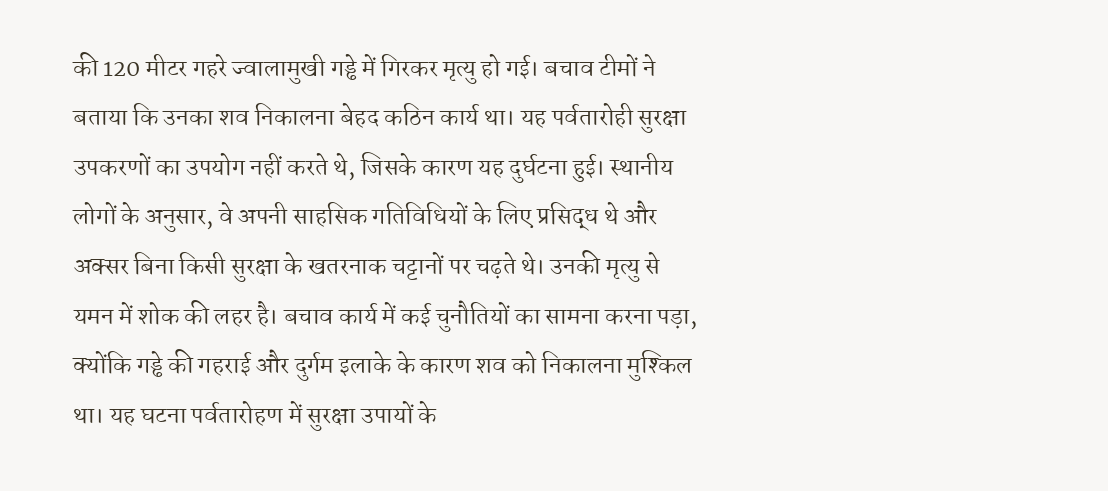की 120 मीटर गहरे ज्वालामुखी गड्ढे में गिरकर मृत्यु हो गई। बचाव टीमों ने बताया कि उनका शव निकालना बेहद कठिन कार्य था। यह पर्वतारोही सुरक्षा उपकरणों का उपयोग नहीं करते थे, जिसके कारण यह दुर्घटना हुई। स्थानीय लोगों के अनुसार, वे अपनी साहसिक गतिविधियों के लिए प्रसिद्ध थे और अक्सर बिना किसी सुरक्षा के खतरनाक चट्टानों पर चढ़ते थे। उनकी मृत्यु से यमन में शोक की लहर है। बचाव कार्य में कई चुनौतियों का सामना करना पड़ा, क्योंकि गड्ढे की गहराई और दुर्गम इलाके के कारण शव को निकालना मुश्किल था। यह घटना पर्वतारोहण में सुरक्षा उपायों के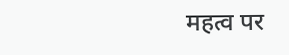महत्व पर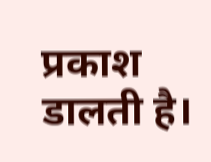प्रकाश डालती है।